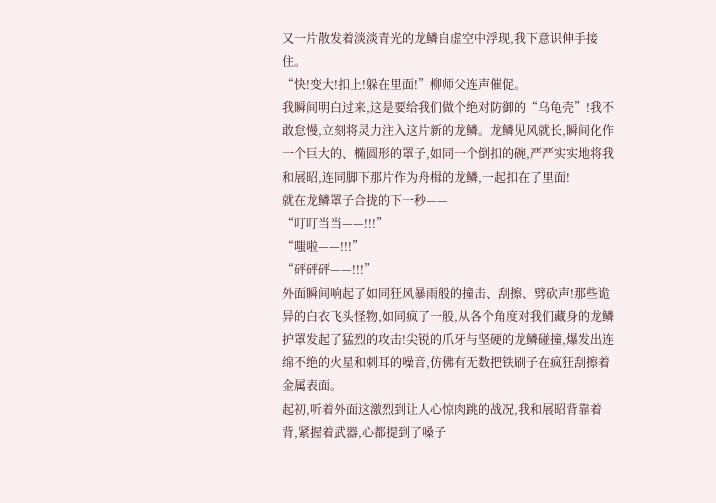又一片散发着淡淡青光的龙鳞自虚空中浮现,我下意识伸手接住。
“快!变大!扣上!躲在里面!”柳师父连声催促。
我瞬间明白过来,这是要给我们做个绝对防御的“乌龟壳”!我不敢怠慢,立刻将灵力注入这片新的龙鳞。龙鳞见风就长,瞬间化作一个巨大的、椭圆形的罩子,如同一个倒扣的碗,严严实实地将我和展昭,连同脚下那片作为舟楫的龙鳞,一起扣在了里面!
就在龙鳞罩子合拢的下一秒——
“叮叮当当——!!!”
“嗤啦——!!!”
“砰砰砰——!!!”
外面瞬间响起了如同狂风暴雨般的撞击、刮擦、劈砍声!那些诡异的白衣飞头怪物,如同疯了一般,从各个角度对我们藏身的龙鳞护罩发起了猛烈的攻击!尖锐的爪牙与坚硬的龙鳞碰撞,爆发出连绵不绝的火星和刺耳的噪音,仿佛有无数把铁刷子在疯狂刮擦着金属表面。
起初,听着外面这激烈到让人心惊肉跳的战况,我和展昭背靠着背,紧握着武器,心都提到了嗓子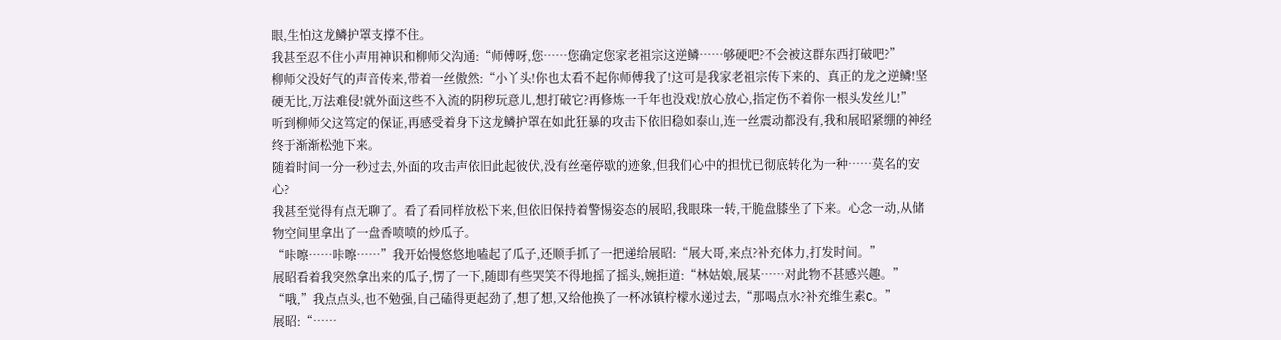眼,生怕这龙鳞护罩支撑不住。
我甚至忍不住小声用神识和柳师父沟通:“师傅呀,您……您确定您家老祖宗这逆鳞……够硬吧?不会被这群东西打破吧?”
柳师父没好气的声音传来,带着一丝傲然:“小丫头!你也太看不起你师傅我了!这可是我家老祖宗传下来的、真正的龙之逆鳞!坚硬无比,万法难侵!就外面这些不入流的阴秽玩意儿,想打破它?再修炼一千年也没戏!放心放心,指定伤不着你一根头发丝儿!”
听到柳师父这笃定的保证,再感受着身下这龙鳞护罩在如此狂暴的攻击下依旧稳如泰山,连一丝震动都没有,我和展昭紧绷的神经终于渐渐松弛下来。
随着时间一分一秒过去,外面的攻击声依旧此起彼伏,没有丝毫停歇的迹象,但我们心中的担忧已彻底转化为一种……莫名的安心?
我甚至觉得有点无聊了。看了看同样放松下来,但依旧保持着警惕姿态的展昭,我眼珠一转,干脆盘膝坐了下来。心念一动,从储物空间里拿出了一盘香喷喷的炒瓜子。
“咔嚓……咔嚓……”我开始慢悠悠地嗑起了瓜子,还顺手抓了一把递给展昭:“展大哥,来点?补充体力,打发时间。”
展昭看着我突然拿出来的瓜子,愣了一下,随即有些哭笑不得地摇了摇头,婉拒道:“林姑娘,展某……对此物不甚感兴趣。”
“哦,”我点点头,也不勉强,自己磕得更起劲了,想了想,又给他换了一杯冰镇柠檬水递过去,“那喝点水?补充维生素C。”
展昭:“……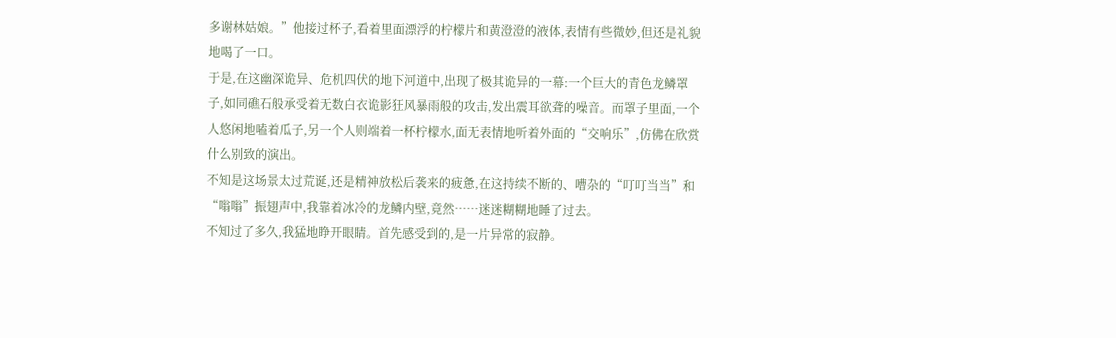多谢林姑娘。”他接过杯子,看着里面漂浮的柠檬片和黄澄澄的液体,表情有些微妙,但还是礼貌地喝了一口。
于是,在这幽深诡异、危机四伏的地下河道中,出现了极其诡异的一幕:一个巨大的青色龙鳞罩子,如同礁石般承受着无数白衣诡影狂风暴雨般的攻击,发出震耳欲聋的噪音。而罩子里面,一个人悠闲地嗑着瓜子,另一个人则端着一杯柠檬水,面无表情地听着外面的“交响乐”,仿佛在欣赏什么别致的演出。
不知是这场景太过荒诞,还是精神放松后袭来的疲惫,在这持续不断的、嘈杂的“叮叮当当”和“嗡嗡”振翅声中,我靠着冰冷的龙鳞内壁,竟然……迷迷糊糊地睡了过去。
不知过了多久,我猛地睁开眼睛。首先感受到的,是一片异常的寂静。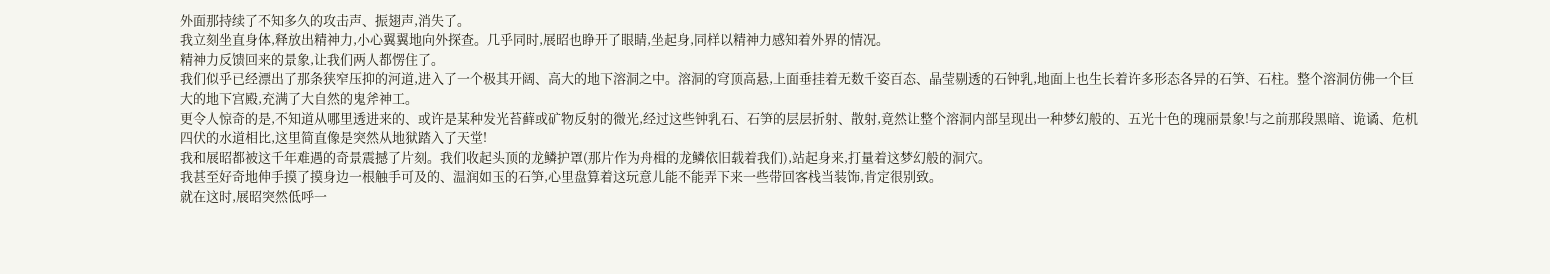外面那持续了不知多久的攻击声、振翅声,消失了。
我立刻坐直身体,释放出精神力,小心翼翼地向外探查。几乎同时,展昭也睁开了眼睛,坐起身,同样以精神力感知着外界的情况。
精神力反馈回来的景象,让我们两人都愣住了。
我们似乎已经漂出了那条狭窄压抑的河道,进入了一个极其开阔、高大的地下溶洞之中。溶洞的穹顶高悬,上面垂挂着无数千姿百态、晶莹剔透的石钟乳,地面上也生长着许多形态各异的石笋、石柱。整个溶洞仿佛一个巨大的地下宫殿,充满了大自然的鬼斧神工。
更令人惊奇的是,不知道从哪里透进来的、或许是某种发光苔藓或矿物反射的微光,经过这些钟乳石、石笋的层层折射、散射,竟然让整个溶洞内部呈现出一种梦幻般的、五光十色的瑰丽景象!与之前那段黑暗、诡谲、危机四伏的水道相比,这里简直像是突然从地狱踏入了天堂!
我和展昭都被这千年难遇的奇景震撼了片刻。我们收起头顶的龙鳞护罩(那片作为舟楫的龙鳞依旧载着我们),站起身来,打量着这梦幻般的洞穴。
我甚至好奇地伸手摸了摸身边一根触手可及的、温润如玉的石笋,心里盘算着这玩意儿能不能弄下来一些带回客栈当装饰,肯定很别致。
就在这时,展昭突然低呼一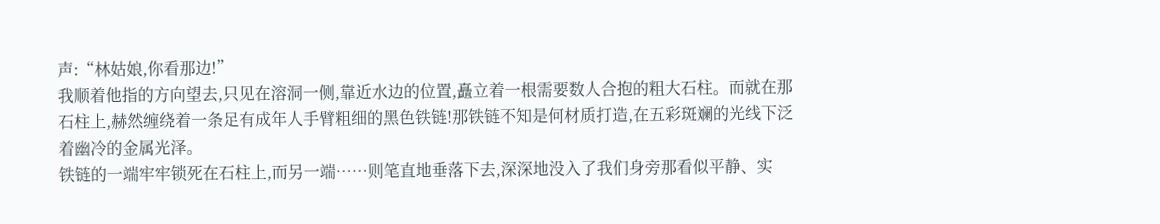声:“林姑娘,你看那边!”
我顺着他指的方向望去,只见在溶洞一侧,靠近水边的位置,矗立着一根需要数人合抱的粗大石柱。而就在那石柱上,赫然缠绕着一条足有成年人手臂粗细的黑色铁链!那铁链不知是何材质打造,在五彩斑斓的光线下泛着幽冷的金属光泽。
铁链的一端牢牢锁死在石柱上,而另一端……则笔直地垂落下去,深深地没入了我们身旁那看似平静、实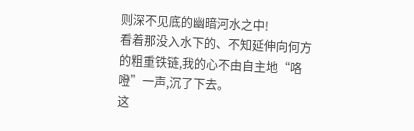则深不见底的幽暗河水之中!
看着那没入水下的、不知延伸向何方的粗重铁链,我的心不由自主地“咯噔”一声,沉了下去。
这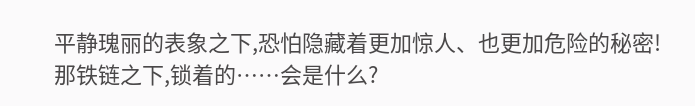平静瑰丽的表象之下,恐怕隐藏着更加惊人、也更加危险的秘密!那铁链之下,锁着的……会是什么?